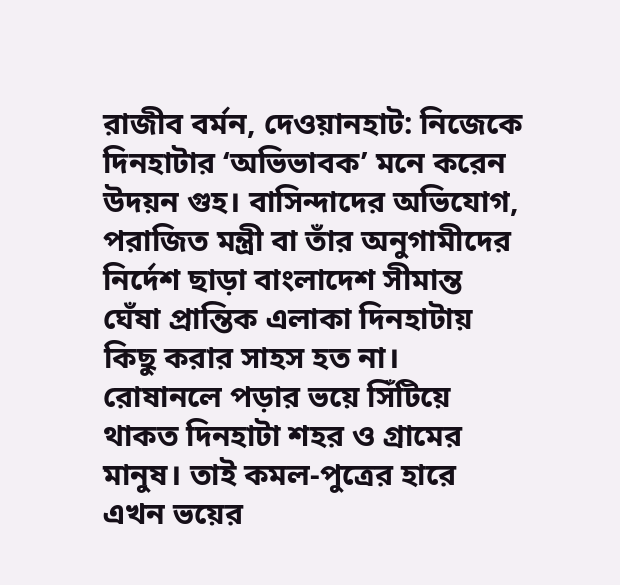রাজীব বর্মন, দেওয়ানহাট: নিজেকে দিনহাটার ‘অভিভাবক’ মনে করেন উদয়ন গুহ। বাসিন্দাদের অভিযোগ, পরাজিত মন্ত্রী বা তাঁর অনুগামীদের নির্দেশ ছাড়া বাংলাদেশ সীমান্ত ঘেঁষা প্রান্তিক এলাকা দিনহাটায় কিছু করার সাহস হত না। রোষানলে পড়ার ভয়ে সিঁটিয়ে থাকত দিনহাটা শহর ও গ্রামের মানুষ। তাই কমল-পুত্রের হারে এখন ভয়ের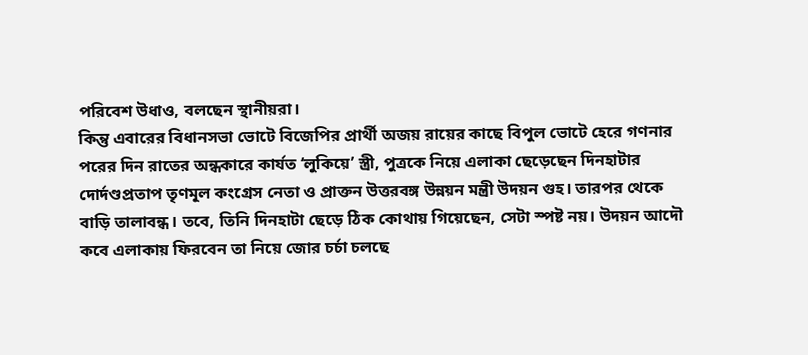পরিবেশ উধাও, বলছেন স্থানীয়রা।
কিন্তু এবারের বিধানসভা ভোটে বিজেপির প্রার্থী অজয় রায়ের কাছে বিপুল ভোটে হেরে গণনার পরের দিন রাতের অন্ধকারে কার্যত ‘লুকিয়ে’ স্ত্রী, পুত্রকে নিয়ে এলাকা ছেড়েছেন দিনহাটার দোর্দণ্ডপ্রতাপ তৃণমূল কংগ্রেস নেতা ও প্রাক্তন উত্তরবঙ্গ উন্নয়ন মন্ত্রী উদয়ন গুহ। তারপর থেকে বাড়ি তালাবন্ধ। তবে, তিনি দিনহাটা ছেড়ে ঠিক কোথায় গিয়েছেন, সেটা স্পষ্ট নয়। উদয়ন আদৌ কবে এলাকায় ফিরবেন তা নিয়ে জোর চর্চা চলছে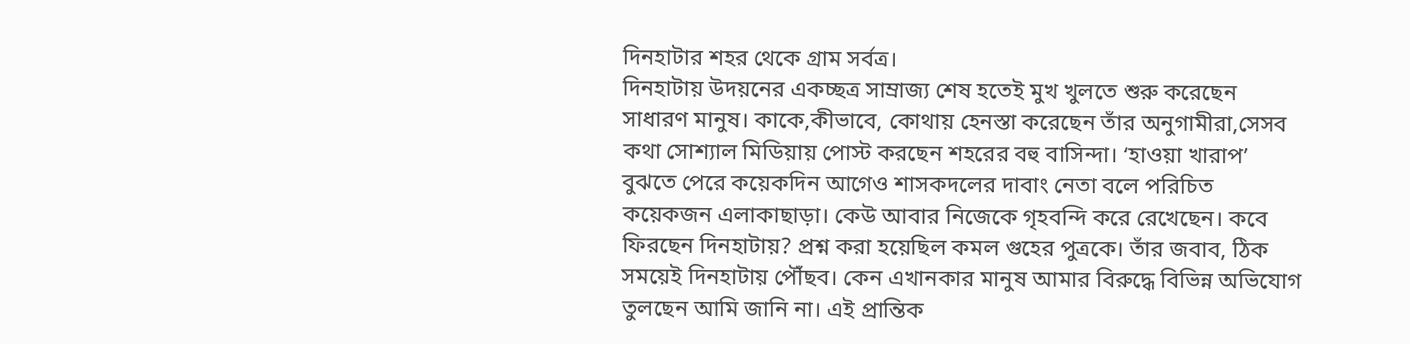দিনহাটার শহর থেকে গ্রাম সর্বত্র।
দিনহাটায় উদয়নের একচ্ছত্র সাম্রাজ্য শেষ হতেই মুখ খুলতে শুরু করেছেন সাধারণ মানুষ। কাকে,কীভাবে, কোথায় হেনস্তা করেছেন তাঁর অনুগামীরা,সেসব কথা সোশ্যাল মিডিয়ায় পোস্ট করছেন শহরের বহু বাসিন্দা। ‘হাওয়া খারাপ’ বুঝতে পেরে কয়েকদিন আগেও শাসকদলের দাবাং নেতা বলে পরিচিত কয়েকজন এলাকাছাড়া। কেউ আবার নিজেকে গৃহবন্দি করে রেখেছেন। কবে ফিরছেন দিনহাটায়? প্রশ্ন করা হয়েছিল কমল গুহের পুত্রকে। তাঁর জবাব, ঠিক সময়েই দিনহাটায় পৌঁছব। কেন এখানকার মানুষ আমার বিরুদ্ধে বিভিন্ন অভিযোগ তুলছেন আমি জানি না। এই প্রান্তিক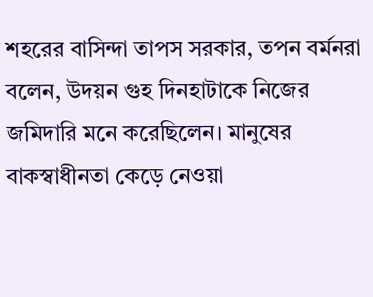শহরের বাসিন্দা তাপস সরকার, তপন বর্মনরা বলেন, উদয়ন গুহ দিনহাটাকে নিজের জমিদারি মনে করেছিলেন। মানুষের বাকস্বাধীনতা কেড়ে নেওয়া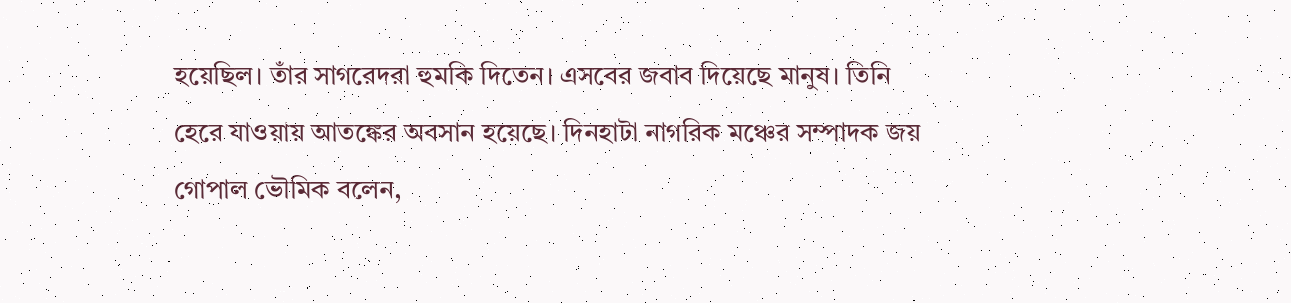হয়েছিল। তাঁর সাগরেদরা হুমকি দিতেন। এসবের জবাব দিয়েছে মানুষ। তিনি হেরে যাওয়ায় আতঙ্কের অবসান হয়েছে। দিনহাটা নাগরিক মঞ্চের সম্পাদক জয় গোপাল ভৌমিক বলেন,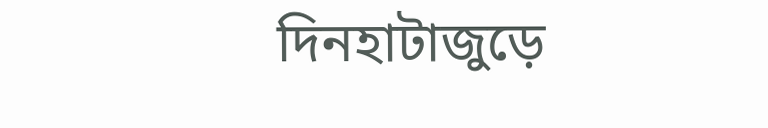দিনহাটাজুড়ে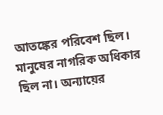আতঙ্কের পরিবেশ ছিল। মানুষের নাগরিক অধিকার ছিল না। অন্যায়ের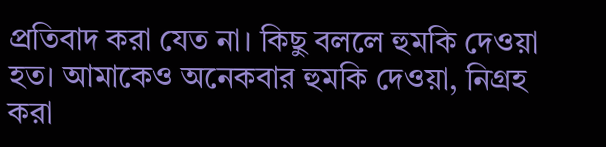প্রতিবাদ করা যেত না। কিছু বললে হুমকি দেওয়া হত। আমাকেও অনেকবার হুমকি দেওয়া, নিগ্রহ করা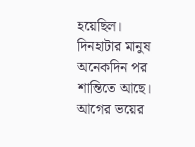হয়েছিল। দিনহাটার মানুষ অনেকদিন পর শান্তিতে আছে। আগের ভয়ের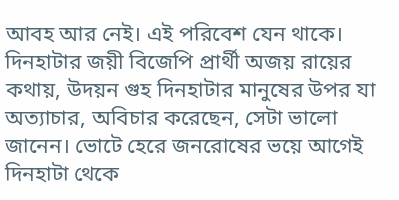আবহ আর নেই। এই পরিবেশ যেন থাকে। দিনহাটার জয়ী বিজেপি প্রার্থী অজয় রায়ের কথায়, উদয়ন গুহ দিনহাটার মানুষের উপর যা অত্যাচার, অবিচার করেছেন, সেটা ভালো জানেন। ভোটে হেরে জনরোষের ভয়ে আগেই দিনহাটা থেকে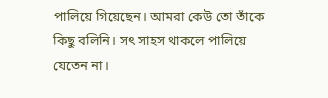পালিয়ে গিয়েছেন। আমরা কেউ তো তাঁকে কিছু বলিনি। সৎ সাহস থাকলে পালিয়ে যেতেন না।